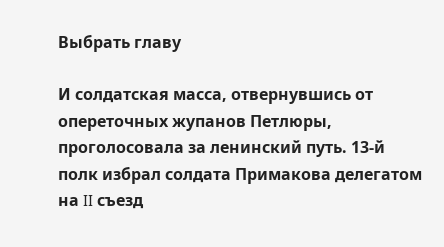Выбрать главу

И солдатская масса, отвернувшись от опереточных жупанов Петлюры, проголосовала за ленинский путь. 13-й полк избрал солдата Примакова делегатом на II съезд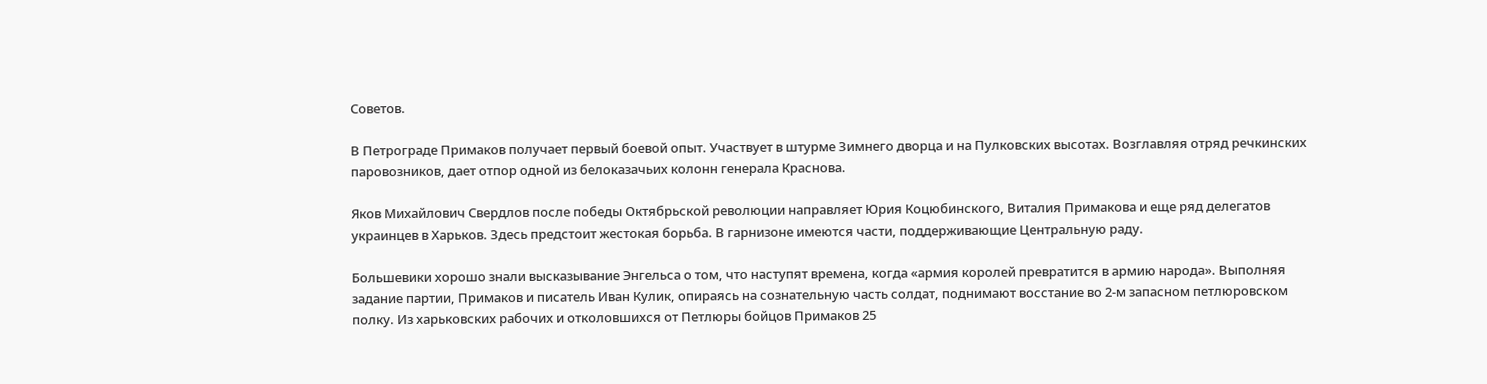Советов.

В Петрограде Примаков получает первый боевой опыт. Участвует в штурме Зимнего дворца и на Пулковских высотах. Возглавляя отряд речкинских паровозников, дает отпор одной из белоказачьих колонн генерала Краснова.

Яков Михайлович Свердлов после победы Октябрьской революции направляет Юрия Коцюбинского, Виталия Примакова и еще ряд делегатов украинцев в Харьков. Здесь предстоит жестокая борьба. В гарнизоне имеются части, поддерживающие Центральную раду.

Большевики хорошо знали высказывание Энгельса о том, что наступят времена, когда «армия королей превратится в армию народа». Выполняя задание партии, Примаков и писатель Иван Кулик, опираясь на сознательную часть солдат, поднимают восстание во 2-м запасном петлюровском полку. Из харьковских рабочих и отколовшихся от Петлюры бойцов Примаков 25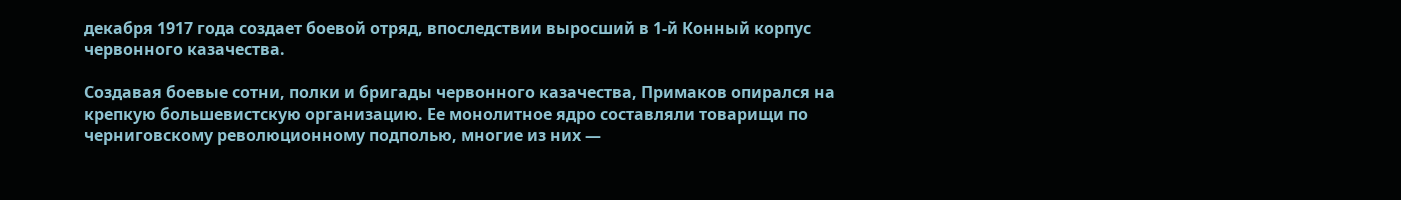декабря 1917 года создает боевой отряд, впоследствии выросший в 1-й Конный корпус червонного казачества.

Создавая боевые сотни, полки и бригады червонного казачества, Примаков опирался на крепкую большевистскую организацию. Ее монолитное ядро составляли товарищи по черниговскому революционному подполью, многие из них —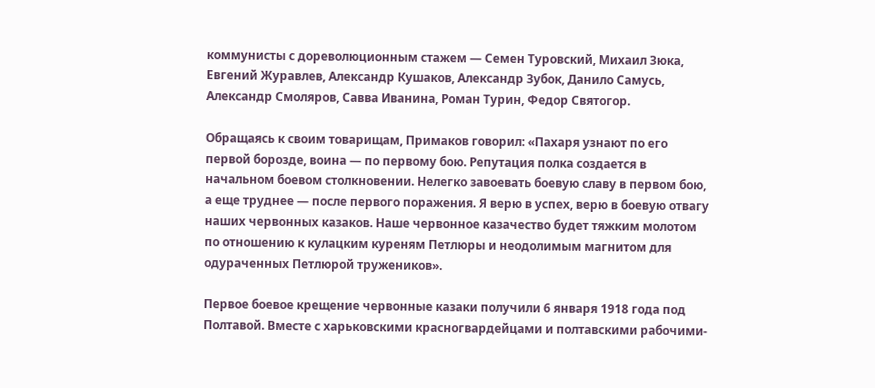коммунисты с дореволюционным стажем — Семен Туровский, Михаил Зюка, Евгений Журавлев, Александр Кушаков, Александр Зубок, Данило Самусь, Александр Смоляров, Савва Иванина, Роман Турин, Федор Святогор.

Обращаясь к своим товарищам, Примаков говорил: «Пахаря узнают по его первой борозде, воина — по первому бою. Репутация полка создается в начальном боевом столкновении. Нелегко завоевать боевую славу в первом бою, а еще труднее — после первого поражения. Я верю в успех, верю в боевую отвагу наших червонных казаков. Наше червонное казачество будет тяжким молотом по отношению к кулацким куреням Петлюры и неодолимым магнитом для одураченных Петлюрой тружеников».

Первое боевое крещение червонные казаки получили 6 января 1918 года под Полтавой. Вместе с харьковскими красногвардейцами и полтавскими рабочими-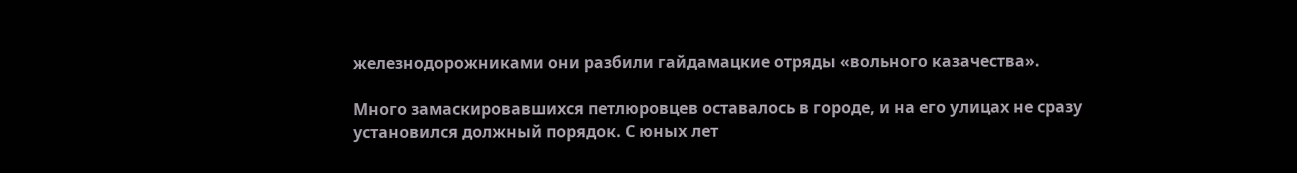железнодорожниками они разбили гайдамацкие отряды «вольного казачества».

Много замаскировавшихся петлюровцев оставалось в городе, и на его улицах не сразу установился должный порядок. С юных лет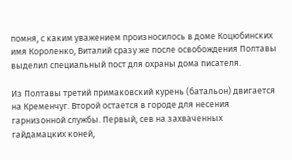помня, с каким уважением произносилось в доме Коцюбинских имя Короленко, Виталий сразу же после освобождения Полтавы выделил специальный пост для охраны дома писателя.

Из Полтавы третий примаковский курень (батальон) двигается на Кременчуг. Второй остается в городе для несения гарнизонной службы. Первый, сев на захваченных гайдамацких коней,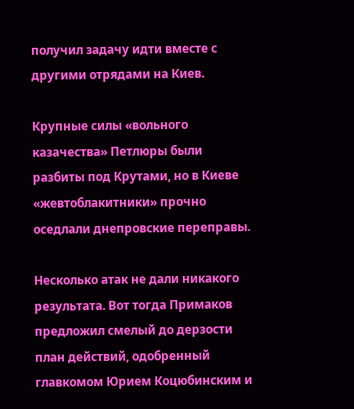получил задачу идти вместе с другими отрядами на Киев.

Крупные силы «вольного казачества» Петлюры были разбиты под Крутами, но в Киеве «жевтоблакитники» прочно оседлали днепровские переправы.

Несколько атак не дали никакого результата. Вот тогда Примаков предложил смелый до дерзости план действий, одобренный главкомом Юрием Коцюбинским и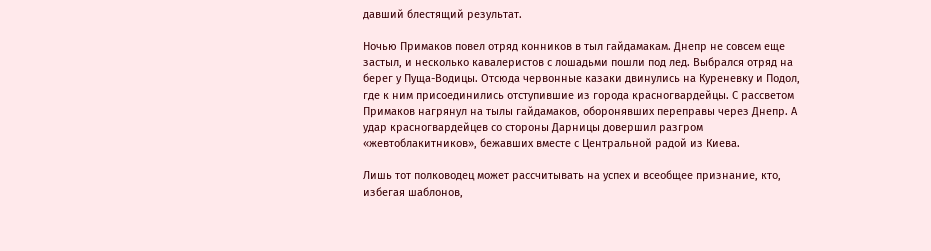давший блестящий результат.

Ночью Примаков повел отряд конников в тыл гайдамакам. Днепр не совсем еще застыл, и несколько кавалеристов с лошадьми пошли под лед. Выбрался отряд на берег у Пуща-Водицы. Отсюда червонные казаки двинулись на Куреневку и Подол, где к ним присоединились отступившие из города красногвардейцы. С рассветом Примаков нагрянул на тылы гайдамаков, оборонявших переправы через Днепр. А удар красногвардейцев со стороны Дарницы довершил разгром «жевтоблакитников», бежавших вместе с Центральной радой из Киева.

Лишь тот полководец может рассчитывать на успех и всеобщее признание, кто, избегая шаблонов,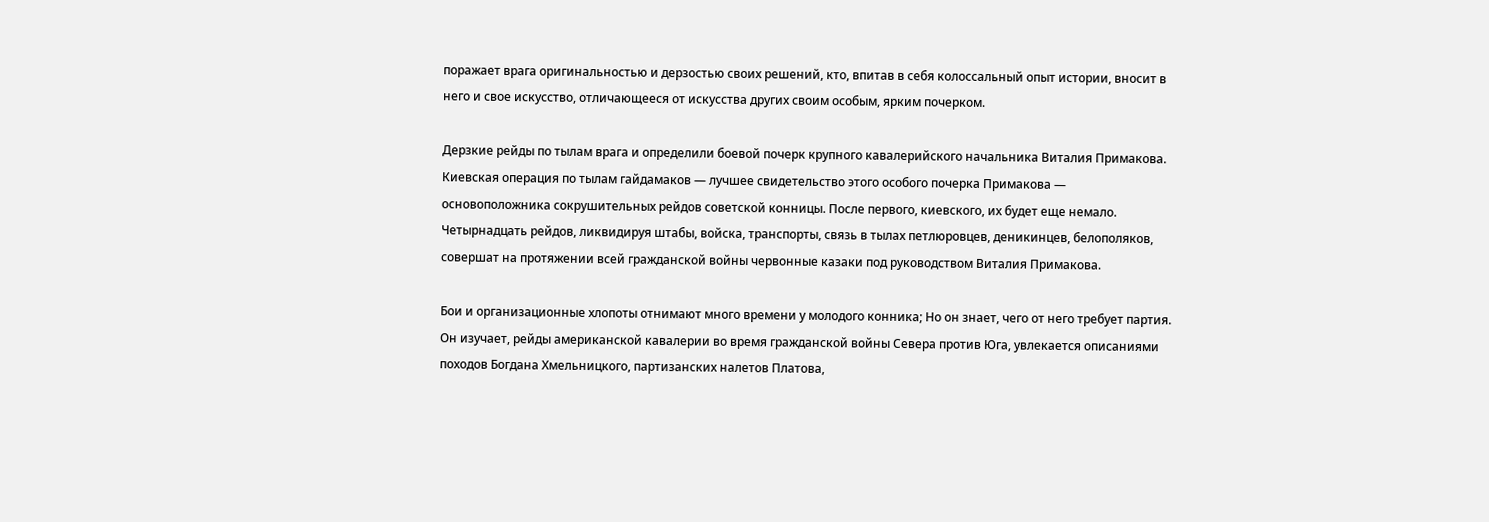поражает врага оригинальностью и дерзостью своих решений, кто, впитав в себя колоссальный опыт истории, вносит в него и свое искусство, отличающееся от искусства других своим особым, ярким почерком.

Дерзкие рейды по тылам врага и определили боевой почерк крупного кавалерийского начальника Виталия Примакова. Киевская операция по тылам гайдамаков — лучшее свидетельство этого особого почерка Примакова — основоположника сокрушительных рейдов советской конницы. После первого, киевского, их будет еще немало. Четырнадцать рейдов, ликвидируя штабы, войска, транспорты, связь в тылах петлюровцев, деникинцев, белополяков, совершат на протяжении всей гражданской войны червонные казаки под руководством Виталия Примакова.

Бои и организационные хлопоты отнимают много времени у молодого конника; Но он знает, чего от него требует партия. Он изучает, рейды американской кавалерии во время гражданской войны Севера против Юга, увлекается описаниями походов Богдана Хмельницкого, партизанских налетов Платова,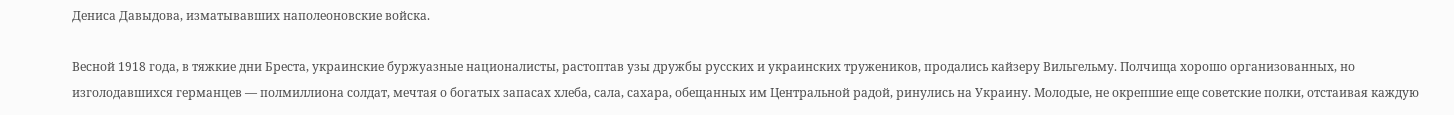Дениса Давыдова, изматывавших наполеоновские войска.

Весной 1918 года, в тяжкие дни Бреста, украинские буржуазные националисты, растоптав узы дружбы русских и украинских тружеников, продались кайзеру Вильгельму. Полчища хорошо организованных, но изголодавшихся германцев — полмиллиона солдат, мечтая о богатых запасах хлеба, сала, сахара, обещанных им Центральной радой, ринулись на Украину. Молодые, не окрепшие еще советские полки, отстаивая каждую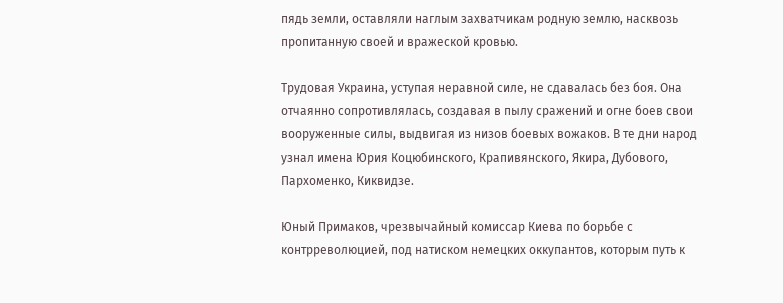пядь земли, оставляли наглым захватчикам родную землю, насквозь пропитанную своей и вражеской кровью.

Трудовая Украина, уступая неравной силе, не сдавалась без боя. Она отчаянно сопротивлялась, создавая в пылу сражений и огне боев свои вооруженные силы, выдвигая из низов боевых вожаков. В те дни народ узнал имена Юрия Коцюбинского, Крапивянского, Якира, Дубового, Пархоменко, Киквидзе.

Юный Примаков, чрезвычайный комиссар Киева по борьбе с контрреволюцией, под натиском немецких оккупантов, которым путь к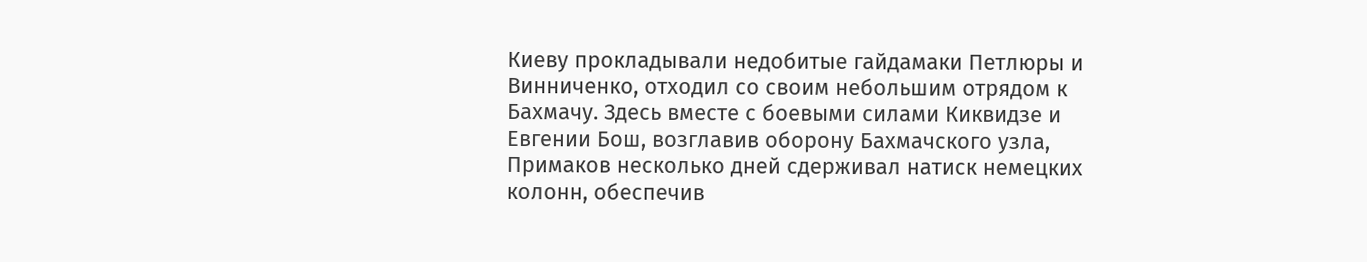Киеву прокладывали недобитые гайдамаки Петлюры и Винниченко, отходил со своим небольшим отрядом к Бахмачу. Здесь вместе с боевыми силами Киквидзе и Евгении Бош, возглавив оборону Бахмачского узла, Примаков несколько дней сдерживал натиск немецких колонн, обеспечив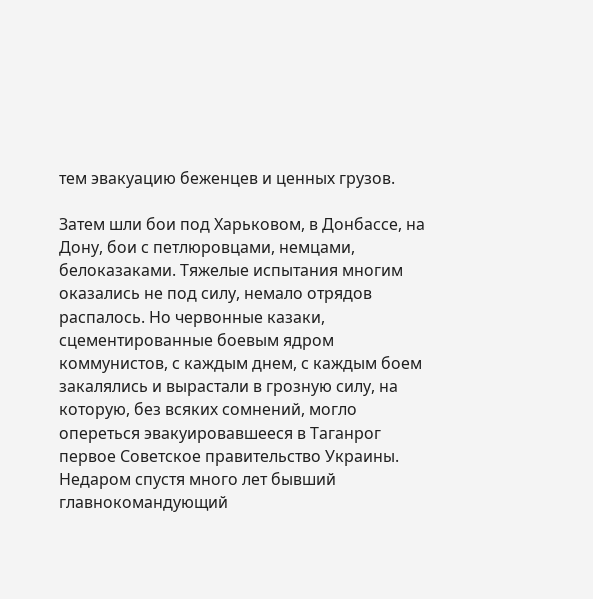тем эвакуацию беженцев и ценных грузов.

Затем шли бои под Харьковом, в Донбассе, на Дону, бои с петлюровцами, немцами, белоказаками. Тяжелые испытания многим оказались не под силу, немало отрядов распалось. Но червонные казаки, сцементированные боевым ядром коммунистов, с каждым днем, с каждым боем закалялись и вырастали в грозную силу, на которую, без всяких сомнений, могло опереться эвакуировавшееся в Таганрог первое Советское правительство Украины. Недаром спустя много лет бывший главнокомандующий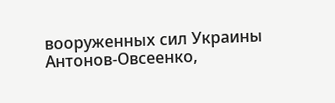вооруженных сил Украины Антонов-Овсеенко,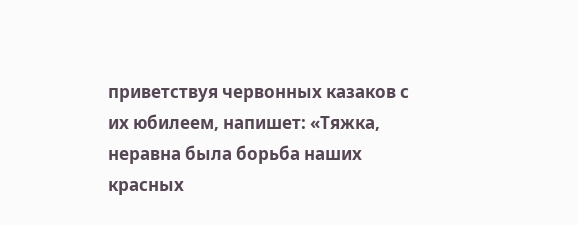приветствуя червонных казаков с их юбилеем, напишет: «Тяжка, неравна была борьба наших красных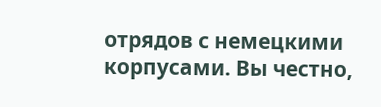отрядов с немецкими корпусами. Вы честно,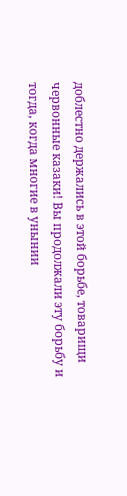доблестно держались в этой борьбе, товарищи червонные казаки! Вы продолжали эту борьбу и тогда, когда многие в унынии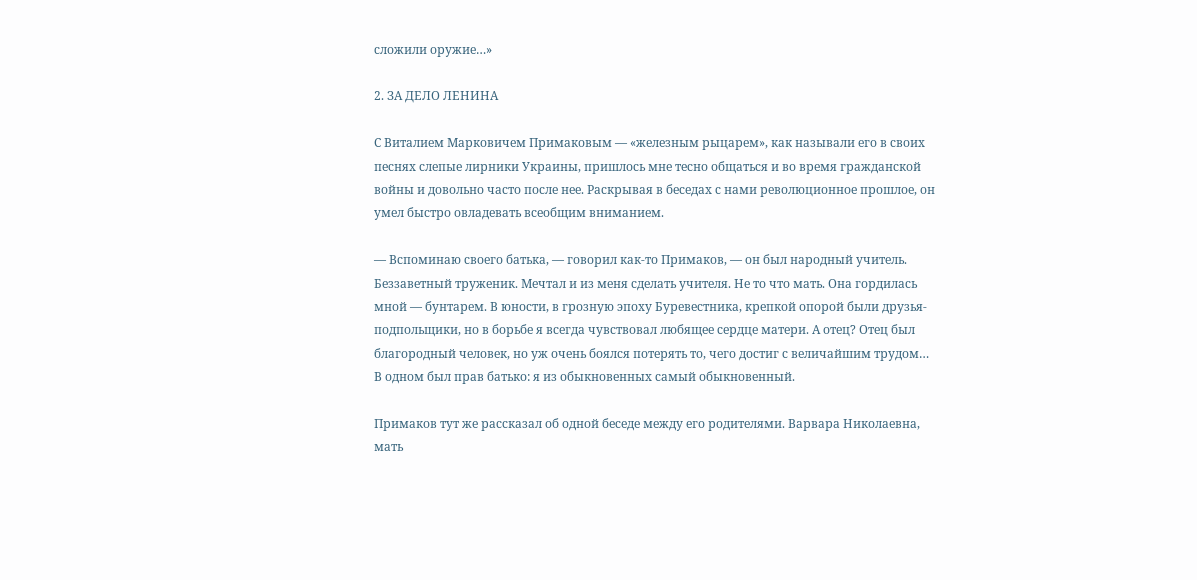сложили оружие…»

2. ЗА ДЕЛО ЛЕНИНА

С Виталием Марковичем Примаковым — «железным рыцарем», как называли его в своих песнях слепые лирники Украины, пришлось мне тесно общаться и во время гражданской войны и довольно часто после нее. Раскрывая в беседах с нами революционное прошлое, он умел быстро овладевать всеобщим вниманием.

— Вспоминаю своего батька, — говорил как-то Примаков, — он был народный учитель. Беззаветный труженик. Мечтал и из меня сделать учителя. Не то что мать. Она гордилась мной — бунтарем. В юности, в грозную эпоху Буревестника, крепкой опорой были друзья-подпольщики, но в борьбе я всегда чувствовал любящее сердце матери. А отец? Отец был благородный человек, но уж очень боялся потерять то, чего достиг с величайшим трудом… В одном был прав батько: я из обыкновенных самый обыкновенный.

Примаков тут же рассказал об одной беседе между его родителями. Варвара Николаевна, мать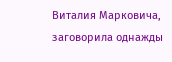Виталия Марковича, заговорила однажды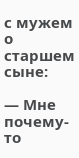с мужем о старшем сыне:

— Мне почему-то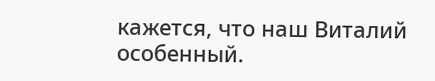кажется, что наш Виталий особенный.